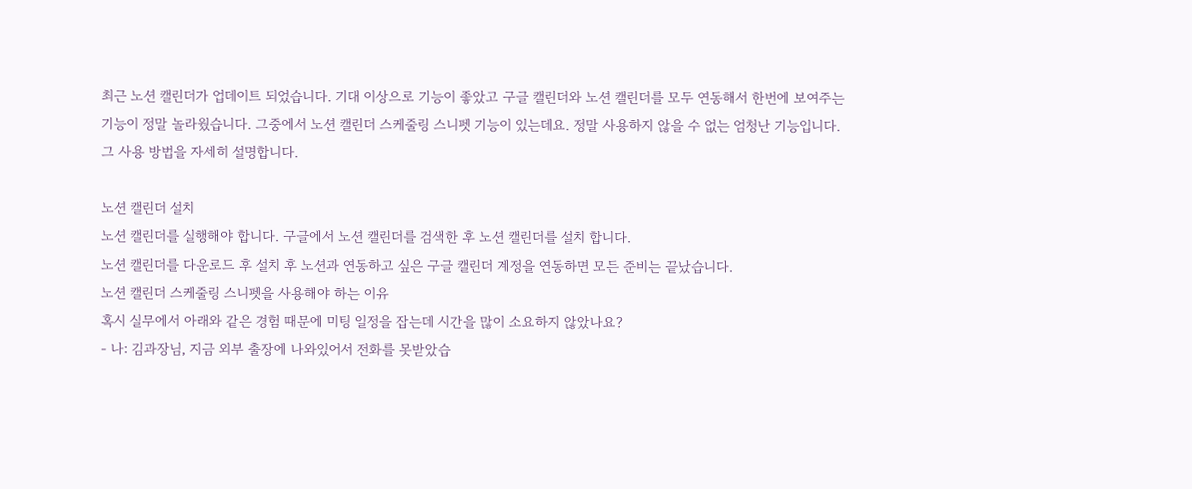최근 노션 캘린더가 업데이트 되었습니다. 기대 이상으로 기능이 좋았고 구글 캘린더와 노션 캘린더를 모두 연동해서 한번에 보여주는 기능이 정말 놀라웠습니다. 그중에서 노션 캘린더 스케줄링 스니펫 기능이 있는데요. 정말 사용하지 않을 수 없는 엄청난 기능입니다. 그 사용 방법을 자세히 설명합니다.

노션 캘린더 설치
노션 캘린더를 실행해야 합니다. 구글에서 노션 캘린더를 검색한 후 노션 캘린더를 설치 합니다.
노션 캘린더를 다운로드 후 설치 후 노션과 연동하고 싶은 구글 캘린더 계정을 연동하면 모든 준비는 끝났습니다.
노션 캘린더 스케줄링 스니펫을 사용해야 하는 이유
혹시 실무에서 아래와 같은 경험 때문에 미팅 일정을 잡는데 시간을 많이 소요하지 않았나요?
- 나: 김과장님, 지금 외부 출장에 나와있어서 전화를 못받았습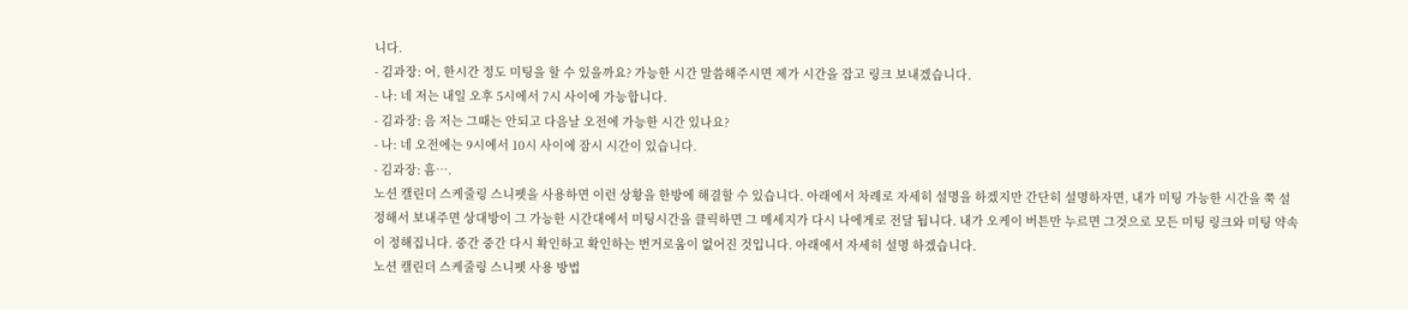니다.
- 김과장: 어, 한시간 정도 미팅을 할 수 있을까요? 가능한 시간 말씀해주시면 제가 시간을 잡고 링크 보내겠습니다.
- 나: 네 저는 내일 오후 5시에서 7시 사이에 가능합니다.
- 김과장: 음 저는 그때는 안되고 다음날 오전에 가능한 시간 있나요?
- 나: 네 오전에는 9시에서 10시 사이에 잠시 시간이 있습니다.
- 김과장: 흠….
노션 캘린더 스케줄링 스니펫을 사용하면 이런 상황을 한방에 해결할 수 있습니다. 아래에서 차례로 자세히 설명을 하겠지만 간단히 설명하자면, 내가 미팅 가능한 시간을 쭉 설정해서 보내주면 상대방이 그 가능한 시간대에서 미팅시간을 클릭하면 그 메세지가 다시 나에게로 전달 됩니다. 내가 오케이 버튼만 누르면 그것으로 모든 미팅 링크와 미팅 약속이 정해집니다. 중간 중간 다시 확인하고 확인하는 번거로움이 없어진 것입니다. 아래에서 자세히 설명 하겠습니다.
노션 캘린더 스케줄링 스니펫 사용 방법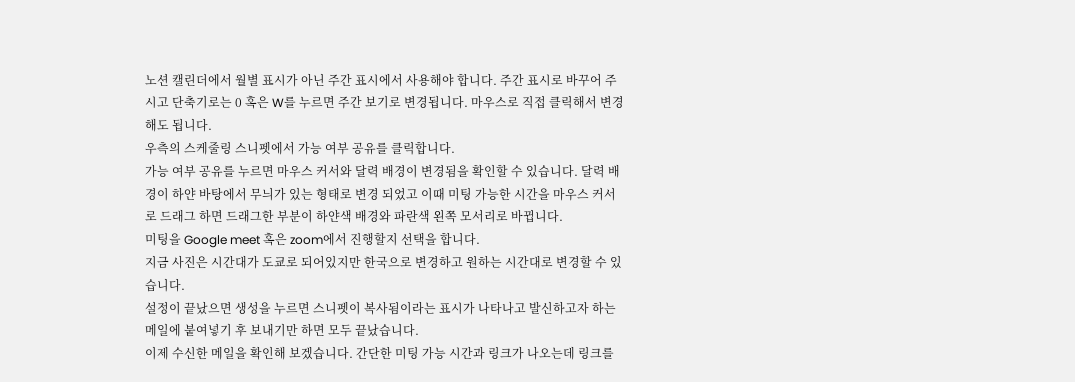노션 캘린더에서 월별 표시가 아닌 주간 표시에서 사용해야 합니다. 주간 표시로 바꾸어 주시고 단축기로는 0 혹은 W를 누르면 주간 보기로 변경됩니다. 마우스로 직접 클릭해서 변경해도 됩니다.
우측의 스케줄링 스니펫에서 가능 여부 공유를 클릭합니다.
가능 여부 공유를 누르면 마우스 커서와 달력 배경이 변경됨을 확인할 수 있습니다. 달력 배경이 하얀 바탕에서 무늬가 있는 형태로 변경 되었고 이때 미팅 가능한 시간을 마우스 커서로 드래그 하면 드래그한 부분이 하얀색 배경와 파란색 왼쪽 모서리로 바뀝니다.
미팅을 Google meet 혹은 zoom에서 진행할지 선택을 합니다.
지금 사진은 시간대가 도쿄로 되어있지만 한국으로 변경하고 원하는 시간대로 변경할 수 있습니다.
설정이 끝났으면 생성을 누르면 스니펫이 복사됨이라는 표시가 나타나고 발신하고자 하는 메일에 붙여넣기 후 보내기만 하면 모두 끝났습니다.
이제 수신한 메일을 확인해 보겠습니다. 간단한 미팅 가능 시간과 링크가 나오는데 링크를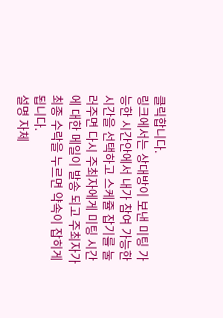클릭합니다.
링크에서는 상대방이 보낸 미팅 가능한 시간안에서 내가 참여 가능한 시간을 선택하고 스케쥴 잡기를 눌러주면 다시 주최자에게 미팅 시간에 대한 메일이 발송 되고 주최자가 최종 수락을 누르면 약속이 잡히게 됩니다.
설명 자체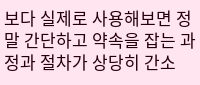보다 실제로 사용해보면 정말 간단하고 약속을 잡는 과정과 절차가 상당히 간소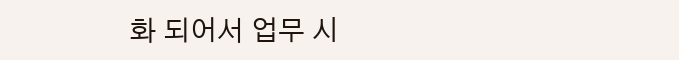화 되어서 업무 시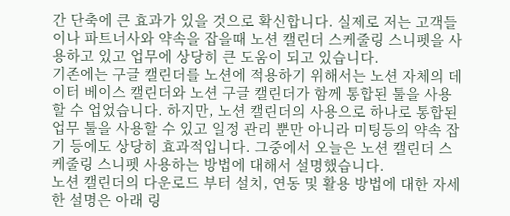간 단축에 큰 효과가 있을 것으로 확신합니다. 실제로 저는 고객들이나 파트너사와 약속을 잡을때 노션 캘린더 스케줄링 스니펫을 사용하고 있고 업무에 상당히 큰 도움이 되고 있습니다.
기존에는 구글 캘린더를 노션에 적용하기 위해서는 노션 자체의 데이터 베이스 캘린더와 노션 구글 캘린더가 함께 통합된 툴을 사용할 수 업었습니다. 하지만, 노션 캘린더의 사용으로 하나로 통합된 업무 툴을 사용할 수 있고 일정 관리 뿐만 아니라 미팅등의 약속 잡기 등에도 상당히 효과적입니다. 그중에서 오늘은 노션 캘린더 스케줄링 스니펫 사용하는 방법에 대해서 설명했습니다.
노션 캘린더의 다운로드 부터 설치, 연동 및 활용 방법에 대한 자세한 설명은 아래 링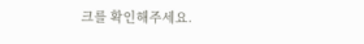크를 확인해주세요.